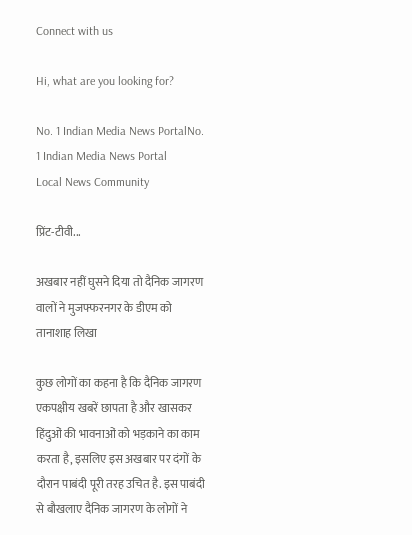Connect with us

Hi, what are you looking for?

No. 1 Indian Media News PortalNo. 1 Indian Media News Portal
Local News Community

प्रिंट-टीवी...

अखबार नहीं घुसने दिया तो दैनिक जागरण वालों ने मुजफ्फरनगर के डीएम को तानाशाह लिखा

कुछ लोगों का कहना है कि दैनिक जागरण एकपक्षीय खबरें छापता है और खासकर हिंदुओं की भावनाओं को भड़काने का काम करता है, इसलिए इस अखबार पर दंगों के दौरान पाबंदी पूरी तरह उचित है. इस पाबंदी से बौखलाए दैनिक जागरण के लोगों ने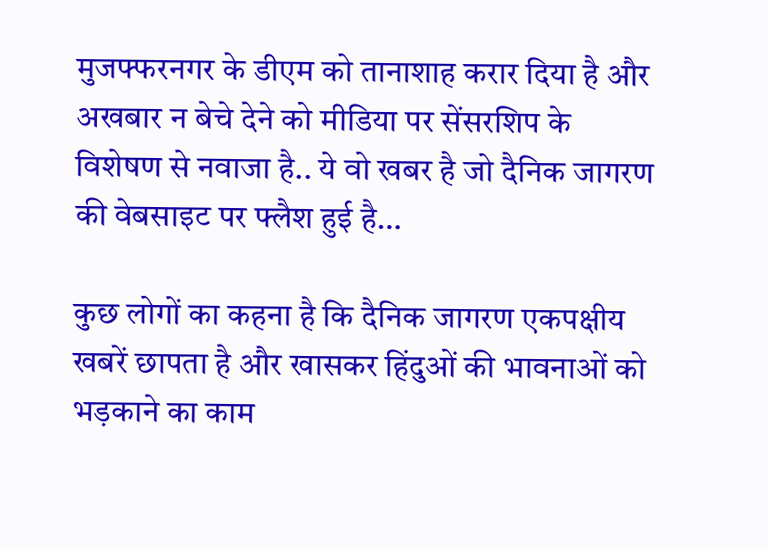मुजफ्फरनगर के डीएम को तानाशाह करार दिया है और अखबार न बेचे देने को मीडिया पर सेंसरशिप के विशेषण से नवाजा है.. ये वो खबर है जो दैनिक जागरण की वेबसाइट पर फ्लैश हुई है…

कुछ लोगों का कहना है कि दैनिक जागरण एकपक्षीय खबरें छापता है और खासकर हिंदुओं की भावनाओं को भड़काने का काम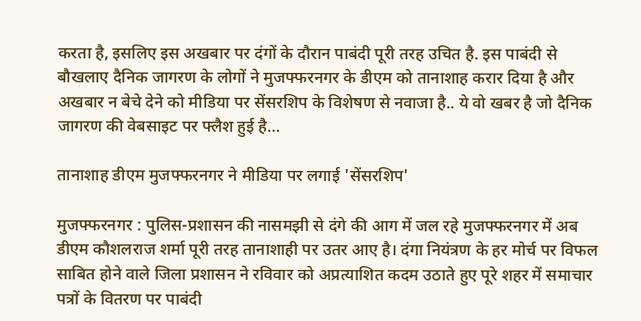करता है, इसलिए इस अखबार पर दंगों के दौरान पाबंदी पूरी तरह उचित है. इस पाबंदी से बौखलाए दैनिक जागरण के लोगों ने मुजफ्फरनगर के डीएम को तानाशाह करार दिया है और अखबार न बेचे देने को मीडिया पर सेंसरशिप के विशेषण से नवाजा है.. ये वो खबर है जो दैनिक जागरण की वेबसाइट पर फ्लैश हुई है…

तानाशाह डीएम मुजफ्फरनगर ने मीडिया पर लगाई 'सेंसरशिप'

मुजफ्फरनगर : पुलिस-प्रशासन की नासमझी से दंगे की आग में जल रहे मुजफ्फरनगर में अब डीएम कौशलराज शर्मा पूरी तरह तानाशाही पर उतर आए है। दंगा नियंत्रण के हर मोर्च पर विफल साबित होने वाले जिला प्रशासन ने रविवार को अप्रत्याशित कदम उठाते हुए पूरे शहर में समाचार पत्रों के वितरण पर पाबंदी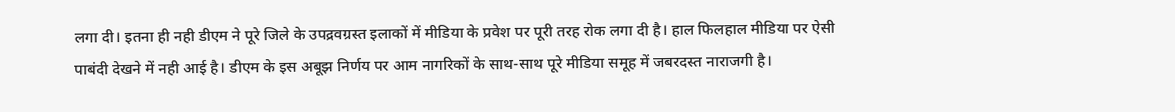लगा दी। इतना ही नही डीएम ने पूरे जिले के उपद्रवग्रस्त इलाकों में मीडिया के प्रवेश पर पूरी तरह रोक लगा दी है। हाल फिलहाल मीडिया पर ऐसी पाबंदी देखने में नही आई है। डीएम के इस अबूझ निर्णय पर आम नागरिकों के साथ-साथ पूरे मीडिया समूह में जबरदस्त नाराजगी है।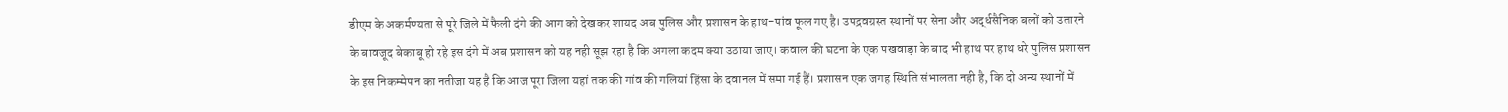डीएम के अकर्मण्यता से पूरे जिले में फैली दंगे की आग को देखकर शायद अब पुलिस और प्रशासन के हाथ-पांव फूल गए है। उपद्रवग्रस्त स्थानों पर सेना और अ‌र्द्धसैनिक बलों को उतारने के बावजूद बेकाबू हो रहे इस दंगे में अब प्रशासन को यह नही सूझ रहा है कि अगला कदम क्या उठाया जाए। कवाल की घटना के एक पखवाड़ा के बाद भी हाथ पर हाथ धरे पुलिस प्रशासन के इस निकम्मेपन का नतीजा यह है कि आज पूरा जिला यहां तक की गांव की गलियां हिंसा के दवानल में समा गई हैं। प्रशासन एक जगह स्थिति संभालता नही है, कि दो अन्य स्थानों में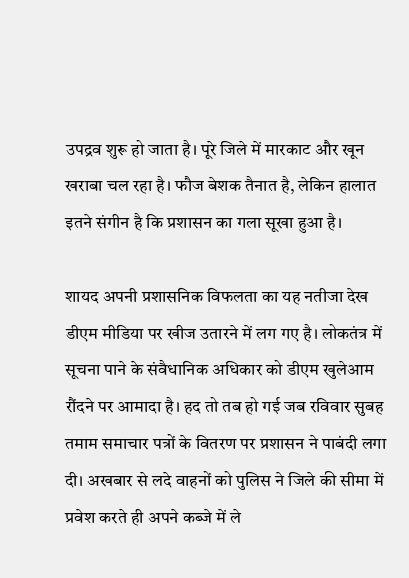उपद्रव शुरू हो जाता है। पूरे जिले में मारकाट और खून खराबा चल रहा है। फौज बेशक तैनात है, लेकिन हालात इतने संगीन है कि प्रशासन का गला सूखा हुआ है।

शायद अपनी प्रशासनिक विफलता का यह नतीजा देख डीएम मीडिया पर खीज उतारने में लग गए है। लोकतंत्र में सूचना पाने के संवैधानिक अधिकार को डीएम खुलेआम रौंदने पर आमादा है। हद तो तब हो गई जब रविवार सुबह तमाम समाचार पत्रों के वितरण पर प्रशासन ने पाबंदी लगा दी। अखबार से लदे वाहनों को पुलिस ने जिले की सीमा में प्रवेश करते ही अपने कब्जे में ले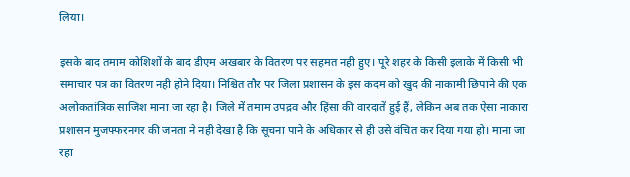लिया।

इसके बाद तमाम कोशिशों के बाद डीएम अखबार के वितरण पर सहमत नही हुए। पूरे शहर के किसी इलाके में किसी भी समाचार पत्र का वितरण नही होने दिया। निश्चित तौर पर जिला प्रशासन के इस कदम को खुद की नाकामी छिपाने की एक अलोकतांत्रिक साजिश माना जा रहा है। जिले में तमाम उपद्रव और हिंसा की वारदातें हुई हैं, लेकिन अब तक ऐसा नाकारा प्रशासन मुजफ्फरनगर की जनता ने नही देखा है कि सूचना पाने के अधिकार से ही उसे वंचित कर दिया गया हो। माना जा रहा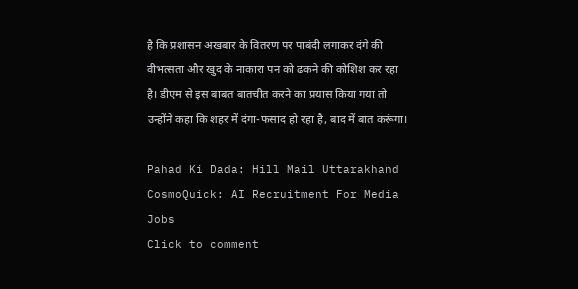है कि प्रशासन अखबार के वितरण पर पाबंदी लगाकर दंगे की वीभत्सता और खुद के नाकारा पन को ढकने की कोशिश कर रहा है। डीएम से इस बाबत बातचीत करने का प्रयास किया गया तो उन्होंने कहा कि शहर में दंगा-फसाद हो रहा है, बाद में बात करूंगा।

Pahad Ki Dada: Hill Mail Uttarakhand
CosmoQuick: AI Recruitment For Media Jobs
Click to comment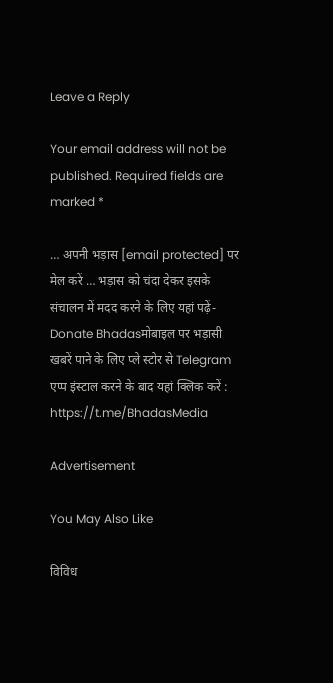Leave a Reply

Your email address will not be published. Required fields are marked *

… अपनी भड़ास [email protected] पर मेल करें … भड़ास को चंदा देकर इसके संचालन में मदद करने के लिए यहां पढ़ें-  Donate Bhadasमोबाइल पर भड़ासी खबरें पाने के लिए प्ले स्टोर से Telegram एप्प इंस्टाल करने के बाद यहां क्लिक करें : https://t.me/BhadasMedia

Advertisement

You May Also Like

विविध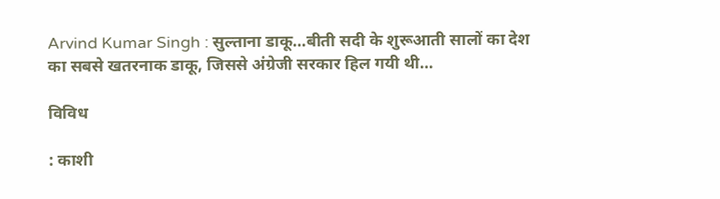Arvind Kumar Singh : सुल्ताना डाकू…बीती सदी के शुरूआती सालों का देश का सबसे खतरनाक डाकू, जिससे अंग्रेजी सरकार हिल गयी थी…

विविध

: काशी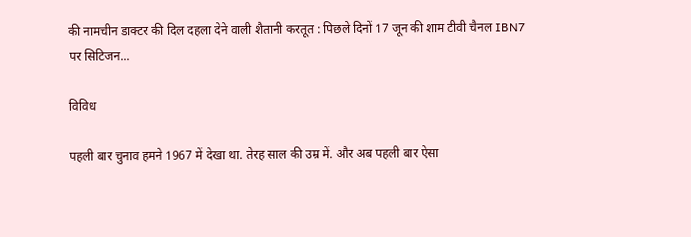की नामचीन डाक्टर की दिल दहला देने वाली शैतानी करतूत : पिछले दिनों 17 जून की शाम टीवी चैनल IBN7 पर सिटिजन...

विविध

पहली बार चुनाव हमने 1967 में देखा था. तेरह साल की उम्र में. और अब पहली बार ऐसा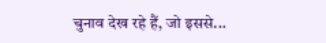चुनाव देख रहे हैं, जो इससे...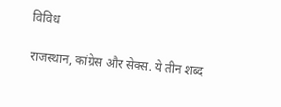विविध

राजस्थान, कांग्रेस और सेक्स. ये तीन शब्द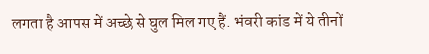लगता है आपस में अच्छे से घुल मिल गए हैं. भंवरी कांड में ये तीनों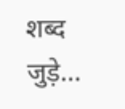शब्द जुड़े...